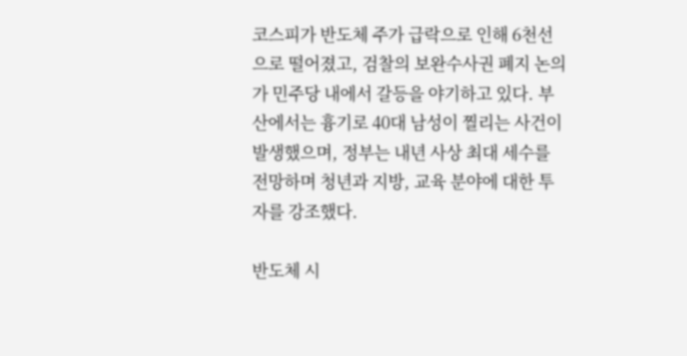코스피가 반도체 주가 급락으로 인해 6천선으로 떨어졌고, 검찰의 보완수사권 폐지 논의가 민주당 내에서 갈등을 야기하고 있다. 부산에서는 흉기로 40대 남성이 찔리는 사건이 발생했으며, 정부는 내년 사상 최대 세수를 전망하며 청년과 지방, 교육 분야에 대한 투자를 강조했다.

반도체 시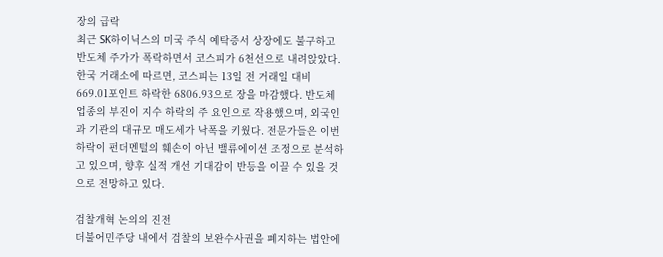장의 급락
최근 SK하이닉스의 미국 주식 예탁증서 상장에도 불구하고 반도체 주가가 폭락하면서 코스피가 6천선으로 내려앉았다. 한국 거래소에 따르면, 코스피는 13일 전 거래일 대비 669.01포인트 하락한 6806.93으로 장을 마감했다. 반도체 업종의 부진이 지수 하락의 주 요인으로 작용했으며, 외국인과 기관의 대규모 매도세가 낙폭을 키웠다. 전문가들은 이번 하락이 펀더멘털의 훼손이 아닌 밸류에이션 조정으로 분석하고 있으며, 향후 실적 개선 기대감이 반등을 이끌 수 있을 것으로 전망하고 있다.

검찰개혁 논의의 진전
더불어민주당 내에서 검찰의 보완수사권을 폐지하는 법안에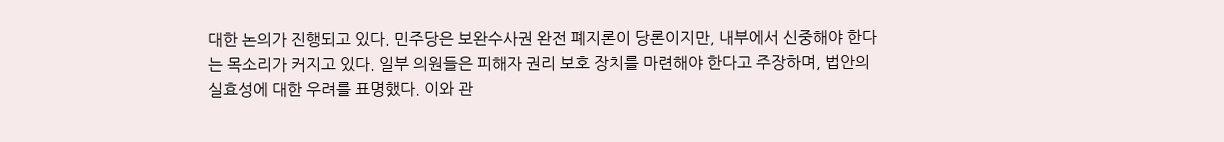대한 논의가 진행되고 있다. 민주당은 보완수사권 완전 폐지론이 당론이지만, 내부에서 신중해야 한다는 목소리가 커지고 있다. 일부 의원들은 피해자 권리 보호 장치를 마련해야 한다고 주장하며, 법안의 실효성에 대한 우려를 표명했다. 이와 관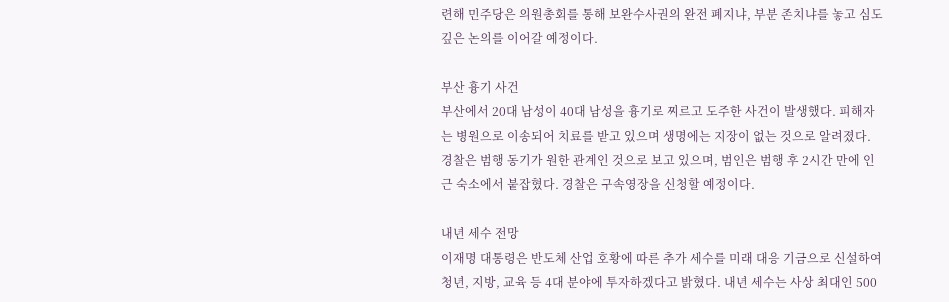련해 민주당은 의원총회를 통해 보완수사권의 완전 폐지냐, 부분 존치냐를 놓고 심도 깊은 논의를 이어갈 예정이다.

부산 흉기 사건
부산에서 20대 남성이 40대 남성을 흉기로 찌르고 도주한 사건이 발생했다. 피해자는 병원으로 이송되어 치료를 받고 있으며 생명에는 지장이 없는 것으로 알려졌다. 경찰은 범행 동기가 원한 관계인 것으로 보고 있으며, 범인은 범행 후 2시간 만에 인근 숙소에서 붙잡혔다. 경찰은 구속영장을 신청할 예정이다.

내년 세수 전망
이재명 대통령은 반도체 산업 호황에 따른 추가 세수를 미래 대응 기금으로 신설하여 청년, 지방, 교육 등 4대 분야에 투자하겠다고 밝혔다. 내년 세수는 사상 최대인 500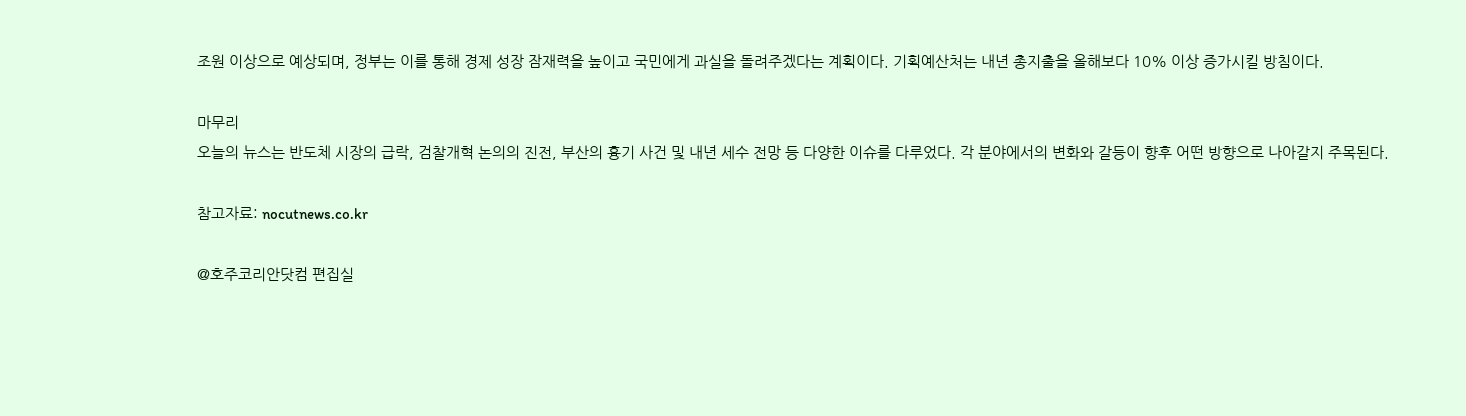조원 이상으로 예상되며, 정부는 이를 통해 경제 성장 잠재력을 높이고 국민에게 과실을 돌려주겠다는 계획이다. 기획예산처는 내년 총지출을 올해보다 10% 이상 증가시킬 방침이다.

마무리
오늘의 뉴스는 반도체 시장의 급락, 검찰개혁 논의의 진전, 부산의 흉기 사건 및 내년 세수 전망 등 다양한 이슈를 다루었다. 각 분야에서의 변화와 갈등이 향후 어떤 방향으로 나아갈지 주목된다.

참고자료: nocutnews.co.kr

@호주코리안닷컴 편집실